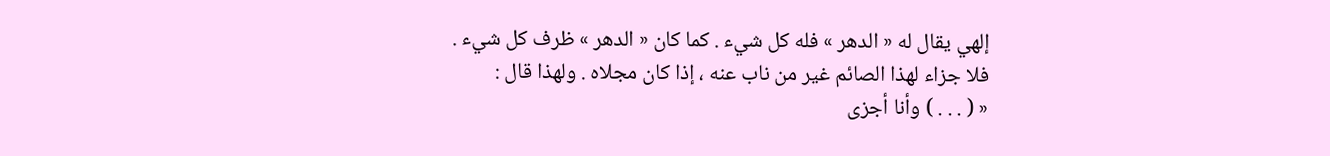إلهي يقال له « الدهر » فله كل شيء . كما كان « الدهر » ظرف كل شيء .
فلا جزاء لهذا الصائم غير من ناب عنه ، إذا كان مجلاه . ولهذا قال :
« ( . . . ) وأنا أجزى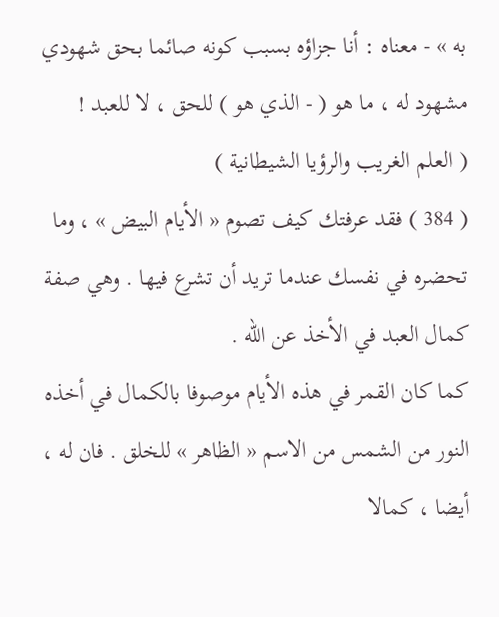به » - معناه : أنا جزاؤه بسبب كونه صائما بحق شهودي مشهود له ، ما هو ( - الذي هو ) للحق ، لا للعبد !
( العلم الغريب والرؤيا الشيطانية )
( 384 ) فقد عرفتك كيف تصوم « الأيام البيض » ، وما تحضره في نفسك عندما تريد أن تشرع فيها . وهي صفة كمال العبد في الأخذ عن الله .
كما كان القمر في هذه الأيام موصوفا بالكمال في أخذه النور من الشمس من الاسم « الظاهر » للخلق . فان له ، أيضا ، كمالا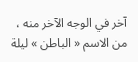آخر في الوجه الآخر منه ، من الاسم « الباطن » ليلة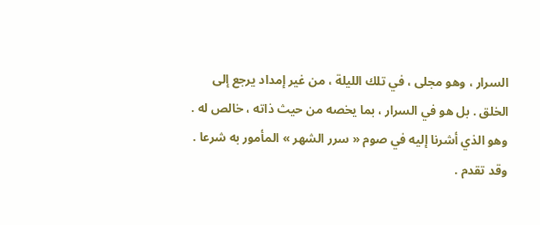السرار ، وهو مجلى ، في تلك الليلة ، من غير إمداد يرجع إلى الخلق . بل هو في السرار ، بما يخصه من حيث ذاته ، خالص له . وهو الذي أشرنا إليه في صوم « سرر الشهر » المأمور به شرعا .
وقد تقدم .